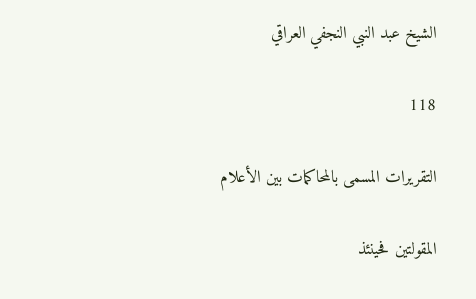الشيخ عبد النبي النجفي العراقي

118

التقريرات المسمى بالمحاكمات بين الأعلام

المقولتين فحينئذ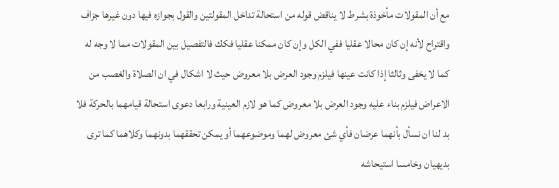مع أن المقولات مأخوذة بشرط لا يناقض قوله من استحالة تداخل المقولتين والقول بجوازه فيها دون غيرها جزاف واقتراح لأنه إن كان محالا عقليا ففي الكل وإن كان ممكنا عقليا فكك فالتفصيل بين المقولات مما لا وجه له كما لا يخفى وثالثا إذا كانت عينها فيلزم وجود العرض بلا معروض حيث لا اشكال في ان الصلاة والغصب من الاعراض فيلزم بناء عليه وجود العرض بلا معروض كما هو لازم العينية ورابعا دعوى استحالة قيامهما بالحركة فلا بد لنا ان نسأل بأنهما عرضان فأي شئ معروض لهما وموضوعهما أو يمكن تحققهما بدونهما وكلاهما كما ترى بديهيان وخامسا استيحاشه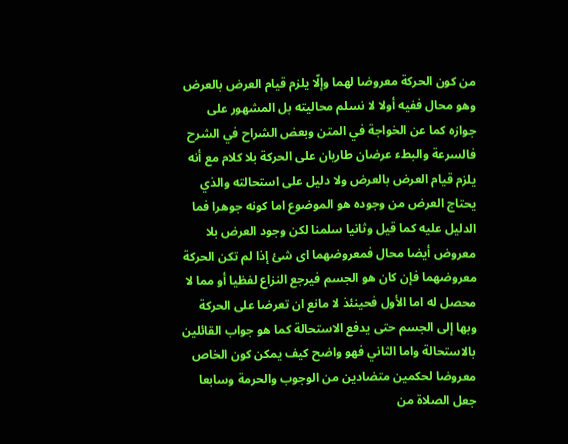من كون الحركة معروضا لهما وإلّا يلزم قيام العرض بالعرض وهو محال ففيه أولا لا نسلم محاليته بل المشهور على جوازه كما عن الخواجة في المتن وبعض الشراح في الشرح فالسرعة والبطء عرضان طاريان على الحركة بلا كلام مع أنه يلزم قيام العرض بالعرض ولا دليل على استحالته والذي يحتاج العرض من وجوده هو الموضوع اما كونه جوهرا فما الدليل عليه كما قيل وثانيا سلمنا لكن وجود العرض بلا معروض أيضا محال فمعروضهما اى شئ إذا لم تكن الحركة معروضهما فإن كان هو الجسم فيرجع النزاع لفظيا أو مما لا محصل له اما الأول فحينئذ لا مانع ان تعرضا على الحركة وبها إلى الجسم حتى يدفع الاستحالة كما هو جواب القائلين بالاستحالة واما الثاني فهو واضح كيف يمكن كون الخاص معروضا لحكمين متضادين من الوجوب والحرمة وسابعا جعل الصلاة من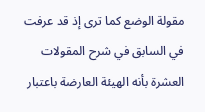مقولة الوضع كما ترى إذ قد عرفت في السابق في شرح المقولات العشرة بأنه الهيئة العارضة باعتبار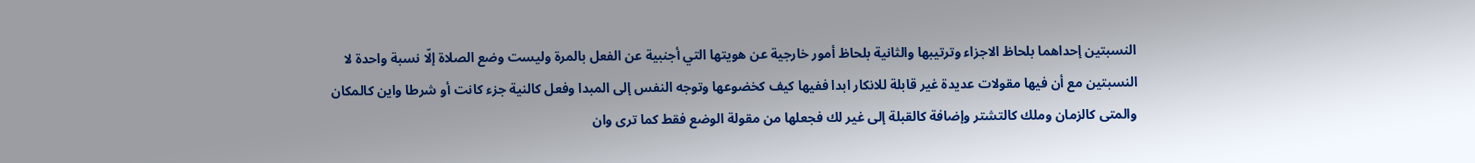النسبتين إحداهما بلحاظ الاجزاء وترتيبها والثانية بلحاظ أمور خارجية عن هويتها التي أجنبية عن الفعل بالمرة وليست وضع الصلاة إلّا نسبة واحدة لا النسبتين مع أن فيها مقولات عديدة غير قابلة للانكار ابدا ففيها كيف كخضوعها وتوجه النفس إلى المبدا وفعل كالنية جزء كانت أو شرطا واين كالمكان والمتى كالزمان وملك كالتشتر وإضافة كالقبلة إلى غير لك فجعلها من مقولة الوضع فقط كما ترى وان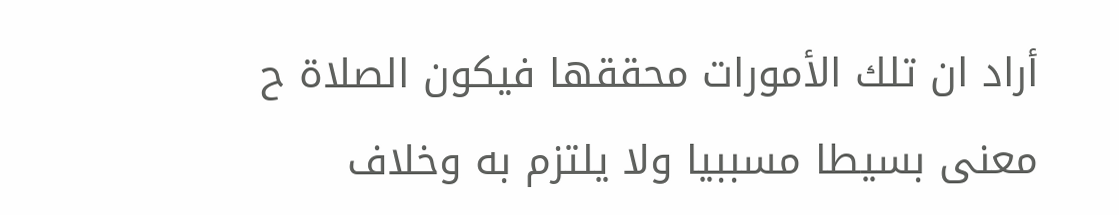أراد ان تلك الأمورات محققها فيكون الصلاة ح معنى بسيطا مسببيا ولا يلتزم به وخلاف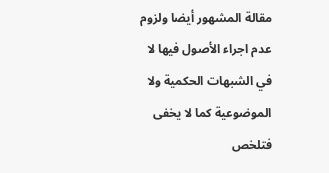مقالة المشهور أيضا ولزوم عدم اجراء الأصول فيها لا في الشبهات الحكمية ولا الموضوعية كما لا يخفى فتلخص